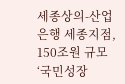세종상의-산업은행 세종지점, 150조원 규모 ‘국민성장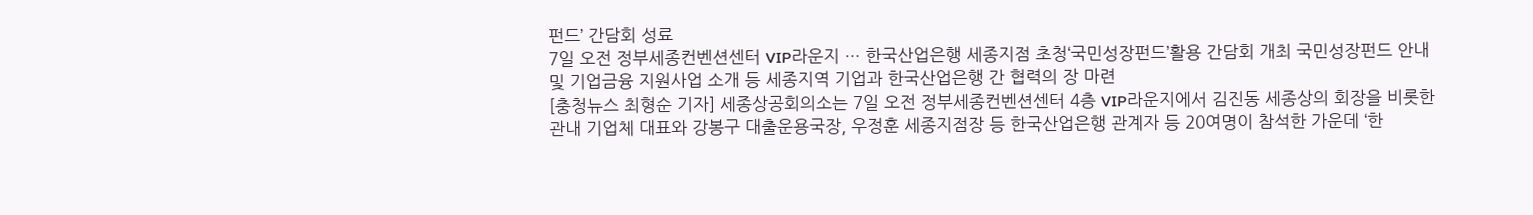펀드’ 간담회 성료
7일 오전 정부세종컨벤션센터 VIP라운지 … 한국산업은행 세종지점 초청‘국민성장펀드’활용 간담회 개최 국민성장펀드 안내 및 기업금융 지원사업 소개 등 세종지역 기업과 한국산업은행 간 협력의 장 마련
[충청뉴스 최형순 기자] 세종상공회의소는 7일 오전 정부세종컨벤션센터 4층 VIP라운지에서 김진동 세종상의 회장을 비롯한 관내 기업체 대표와 강봉구 대출운용국장, 우정훈 세종지점장 등 한국산업은행 관계자 등 20여명이 참석한 가운데 ‘한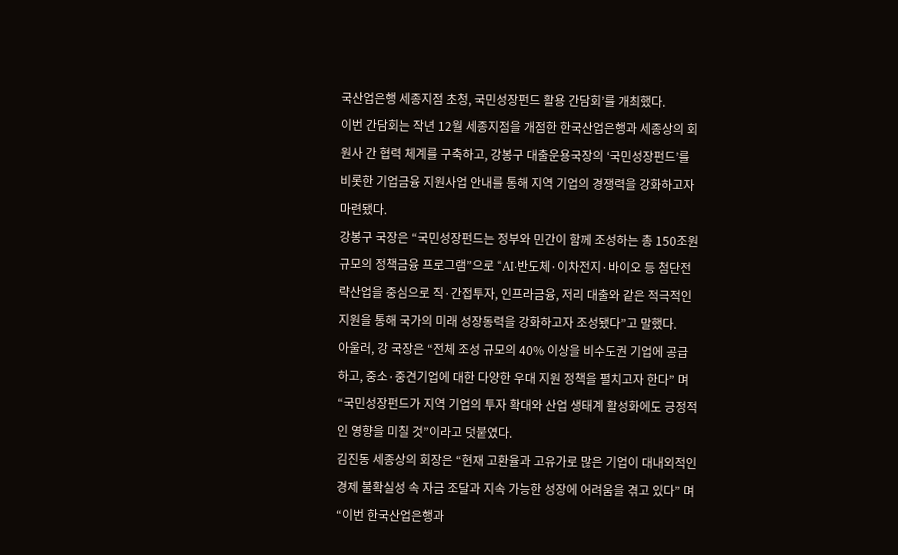국산업은행 세종지점 초청, 국민성장펀드 활용 간담회’를 개최했다.
이번 간담회는 작년 12월 세종지점을 개점한 한국산업은행과 세종상의 회원사 간 협력 체계를 구축하고, 강봉구 대출운용국장의 ‘국민성장펀드’를 비롯한 기업금융 지원사업 안내를 통해 지역 기업의 경쟁력을 강화하고자 마련됐다.
강봉구 국장은 “국민성장펀드는 정부와 민간이 함께 조성하는 총 150조원 규모의 정책금융 프로그램”으로 “AI·반도체·이차전지·바이오 등 첨단전략산업을 중심으로 직·간접투자, 인프라금융, 저리 대출와 같은 적극적인 지원을 통해 국가의 미래 성장동력을 강화하고자 조성됐다”고 말했다.
아울러, 강 국장은 “전체 조성 규모의 40% 이상을 비수도권 기업에 공급하고, 중소·중견기업에 대한 다양한 우대 지원 정책을 펼치고자 한다” 며 “국민성장펀드가 지역 기업의 투자 확대와 산업 생태계 활성화에도 긍정적인 영향을 미칠 것”이라고 덧붙였다.
김진동 세종상의 회장은 “현재 고환율과 고유가로 많은 기업이 대내외적인 경제 불확실성 속 자금 조달과 지속 가능한 성장에 어려움을 겪고 있다” 며 “이번 한국산업은행과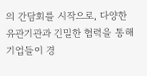의 간담회를 시작으로, 다양한 유관기관과 긴밀한 협력을 통해 기업들이 경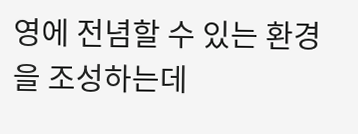영에 전념할 수 있는 환경을 조성하는데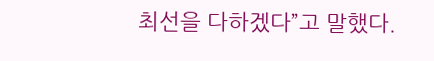최선을 다하겠다”고 말했다.